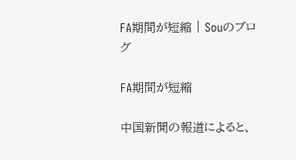FA期間が短縮 | Souのブログ

FA期間が短縮

中国新聞の報道によると、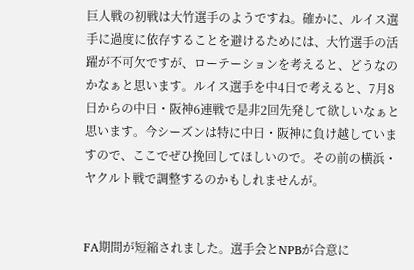巨人戦の初戦は大竹選手のようですね。確かに、ルイス選手に過度に依存することを避けるためには、大竹選手の活躍が不可欠ですが、ローテーションを考えると、どうなのかなぁと思います。ルイス選手を中4日で考えると、7月8日からの中日・阪神6連戦で是非2回先発して欲しいなぁと思います。今シーズンは特に中日・阪神に負け越していますので、ここでぜひ挽回してほしいので。その前の横浜・ヤクルト戦で調整するのかもしれませんが。


FA期間が短縮されました。選手会とNPBが合意に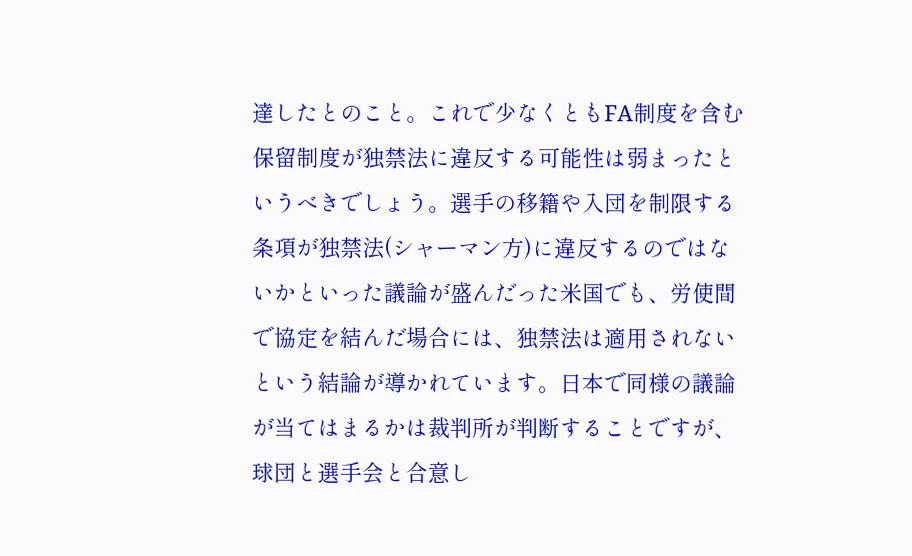達したとのこと。これで少なくともFA制度を含む保留制度が独禁法に違反する可能性は弱まったというべきでしょう。選手の移籍や入団を制限する条項が独禁法(シャーマン方)に違反するのではないかといった議論が盛んだった米国でも、労使間で協定を結んだ場合には、独禁法は適用されないという結論が導かれています。日本で同様の議論が当てはまるかは裁判所が判断することですが、球団と選手会と合意し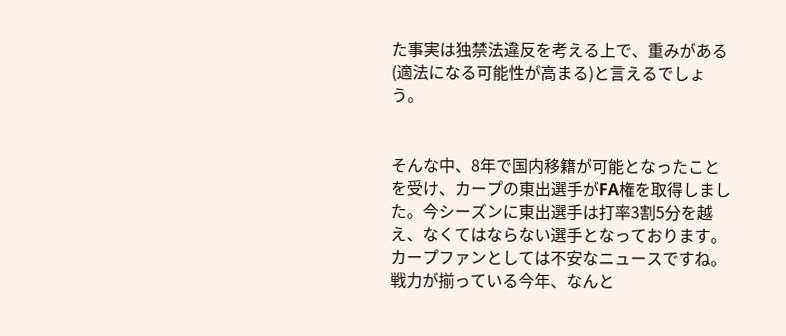た事実は独禁法違反を考える上で、重みがある(適法になる可能性が高まる)と言えるでしょう。


そんな中、8年で国内移籍が可能となったことを受け、カープの東出選手がFA権を取得しました。今シーズンに東出選手は打率3割5分を越え、なくてはならない選手となっております。カープファンとしては不安なニュースですね。戦力が揃っている今年、なんと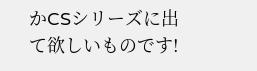かCSシリーズに出て欲しいものです!